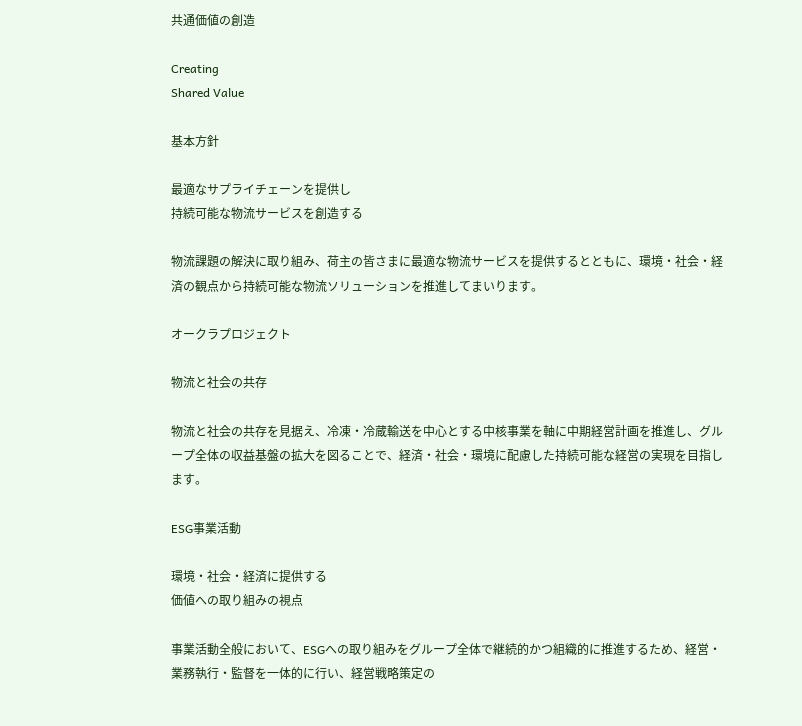共通価値の創造

Creating
Shared Value

基本方針

最適なサプライチェーンを提供し
持続可能な物流サービスを創造する

物流課題の解決に取り組み、荷主の皆さまに最適な物流サービスを提供するとともに、環境・社会・経済の観点から持続可能な物流ソリューションを推進してまいります。

オークラプロジェクト

物流と社会の共存

物流と社会の共存を見据え、冷凍・冷蔵輸送を中心とする中核事業を軸に中期経営計画を推進し、グループ全体の収益基盤の拡大を図ることで、経済・社会・環境に配慮した持続可能な経営の実現を目指します。

ESG事業活動

環境・社会・経済に提供する
価値への取り組みの視点

事業活動全般において、ESGへの取り組みをグループ全体で継続的かつ組織的に推進するため、経営・業務執行・監督を一体的に行い、経営戦略策定の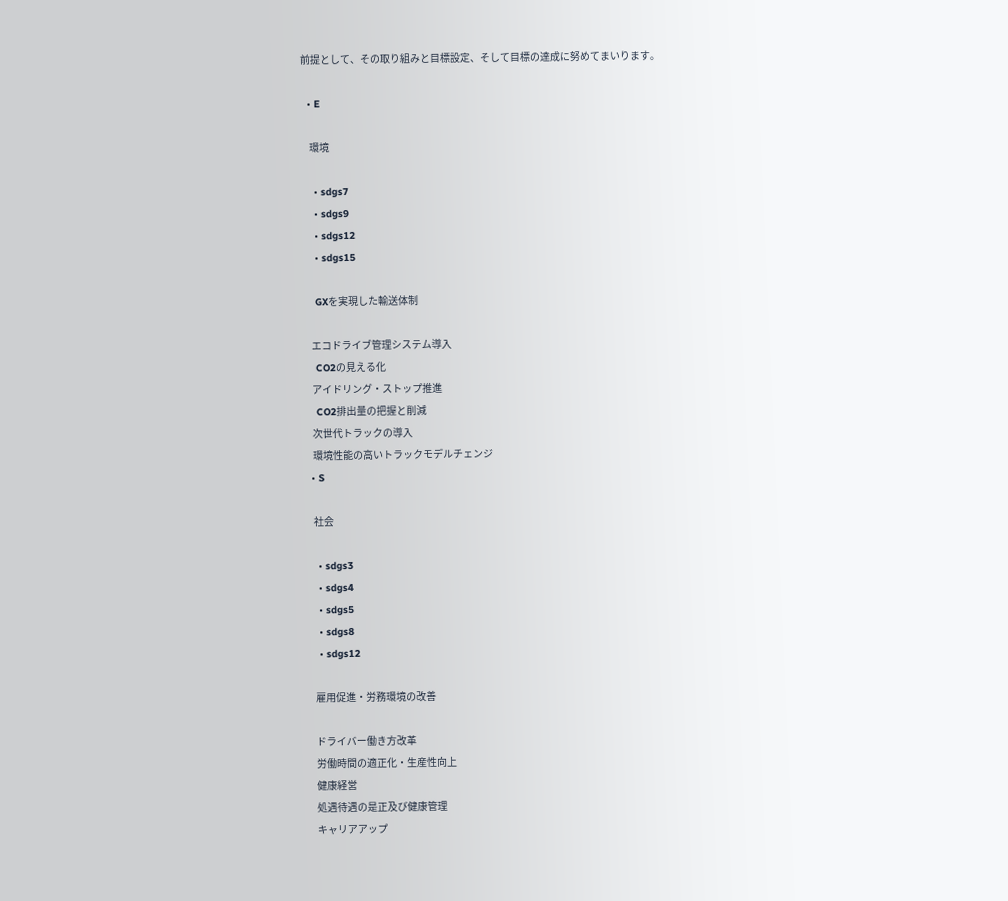前提として、その取り組みと目標設定、そして目標の達成に努めてまいります。

  • E

    環境

    • sdgs7
    • sdgs9
    • sdgs12
    • sdgs15

    GXを実現した輸送体制

    エコドライブ管理システム導入
    CO2の見える化
    アイドリング・ストップ推進
    CO2排出量の把握と削減
    次世代トラックの導入
    環境性能の高いトラックモデルチェンジ
  • S

    社会

    • sdgs3
    • sdgs4
    • sdgs5
    • sdgs8
    • sdgs12

    雇用促進・労務環境の改善

    ドライバー働き方改革
    労働時間の適正化・生産性向上
    健康経営
    処遇待遇の是正及び健康管理
    キャリアアップ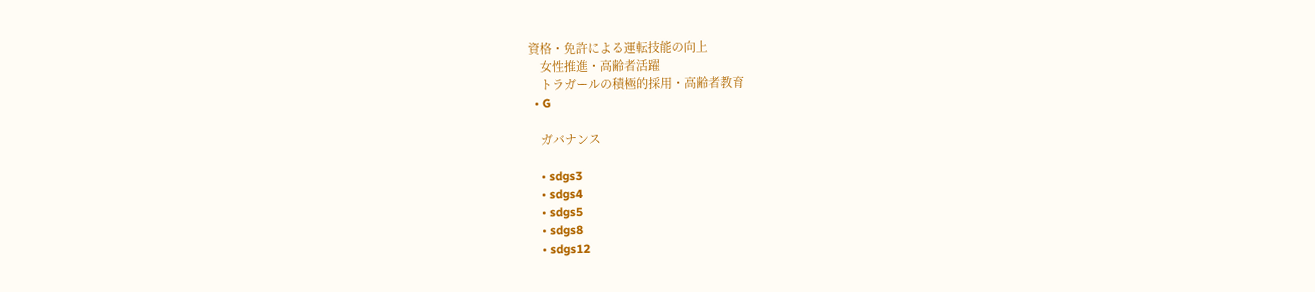資格・免許による運転技能の向上
    女性推進・高齢者活躍
    トラガールの積極的採用・高齢者教育
  • G

    ガバナンス

    • sdgs3
    • sdgs4
    • sdgs5
    • sdgs8
    • sdgs12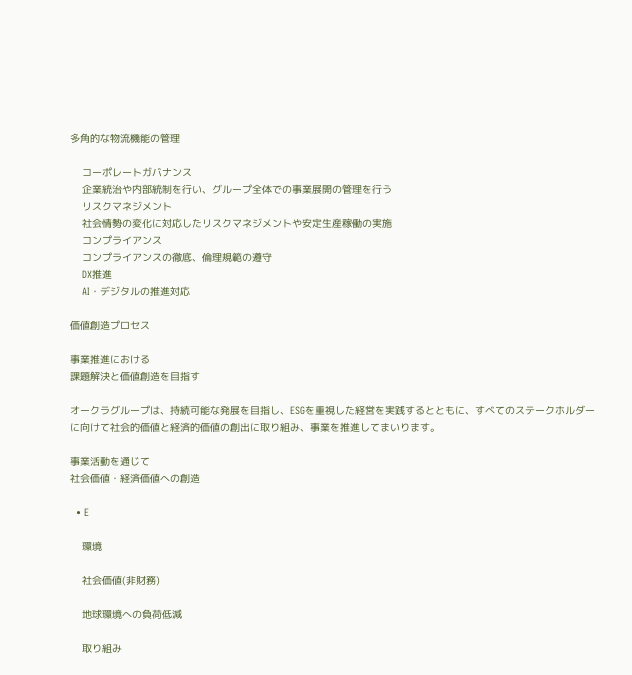多角的な物流機能の管理

    コーポレートガバナンス
    企業統治や内部統制を行い、グループ全体での事業展開の管理を行う
    リスクマネジメント
    社会情勢の変化に対応したリスクマネジメントや安定生産稼働の実施
    コンプライアンス
    コンプライアンスの徹底、倫理規範の遵守
    DX推進
    AI・デジタルの推進対応

価値創造プロセス

事業推進における
課題解決と価値創造を目指す

オークラグループは、持続可能な発展を目指し、ESGを重視した経営を実践するとともに、すべてのステークホルダーに向けて社会的価値と経済的価値の創出に取り組み、事業を推進してまいります。

事業活動を通じて
社会価値・経済価値への創造

  • E

    環境

    社会価値(非財務)

    地球環境への負荷低減

    取り組み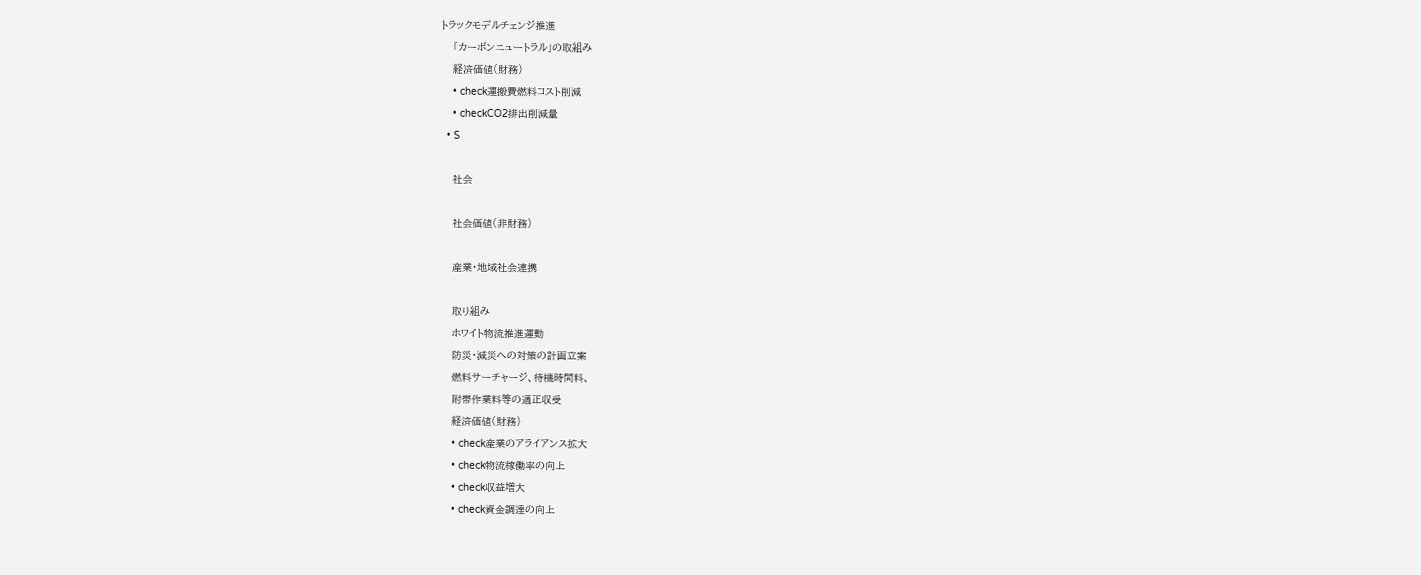トラックモデルチェンジ推進
    「カーボンニュートラル」の取組み
    経済価値(財務)
    • check運搬費燃料コスト削減
    • checkCO2排出削減量
  • S

    社会

    社会価値(非財務)

    産業・地域社会連携

    取り組み
    ホワイト物流推進運動
    防災・減災への対策の計画立案
    燃料サーチャージ、待機時間料、
    附帯作業料等の適正収受
    経済価値(財務)
    • check産業のアライアンス拡大
    • check物流稼働率の向上
    • check収益増大
    • check資金調達の向上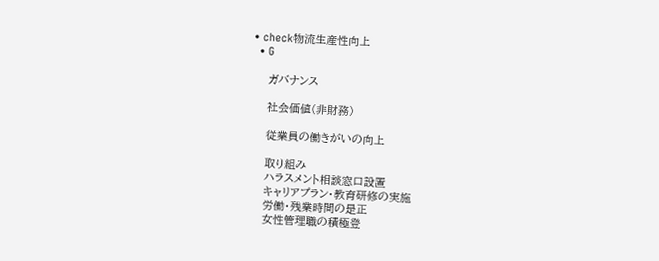• check物流生産性向上
  • G

    ガバナンス

    社会価値(非財務)

    従業員の働きがいの向上

    取り組み
    ハラスメント相談窓口設置
    キャリアプラン・教育研修の実施
    労働・残業時間の是正
    女性管理職の積極登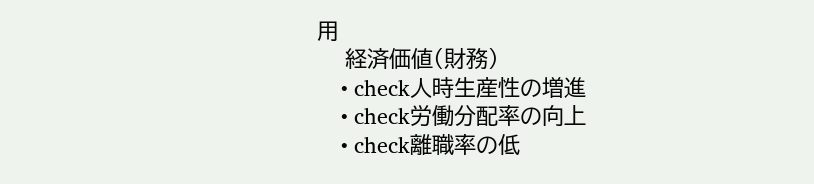用
    経済価値(財務)
    • check人時生産性の増進
    • check労働分配率の向上
    • check離職率の低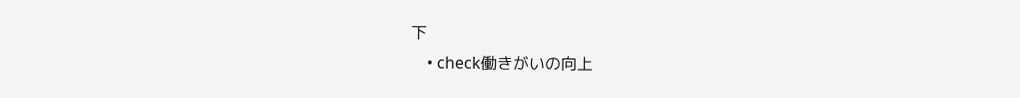下
    • check働きがいの向上